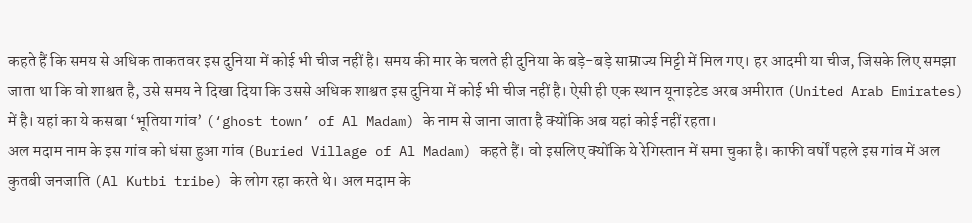कहते हैं कि समय से अधिक ताकतवर इस दुनिया में कोई भी चीज नहीं है। समय की मार के चलते ही दुनिया के बड़े-बड़े साम्राज्य मिट्टी में मिल गए। हर आदमी या चीज, जिसके लिए समझा जाता था कि वो शाश्वत है, उसे समय ने दिखा दिया कि उससे अधिक शाश्वत इस दुनिया में कोई भी चीज नहीं है। ऐसी ही एक स्थान यूनाइटेड अरब अमीरात (United Arab Emirates) में है। यहां का ये कसबा ‘भूतिया गांव’ (‘ghost town’ of Al Madam) के नाम से जाना जाता है क्योंकि अब यहां कोई नहीं रहता।
अल मदाम नाम के इस गांव को धंसा हुआ गांव (Buried Village of Al Madam) कहते हैं। वो इसलिए क्योंकि ये रेगिस्तान में समा चुका है। काफी वर्षों पहले इस गांव में अल कुतबी जनजाति (Al Kutbi tribe) के लोग रहा करते थे। अल मदाम के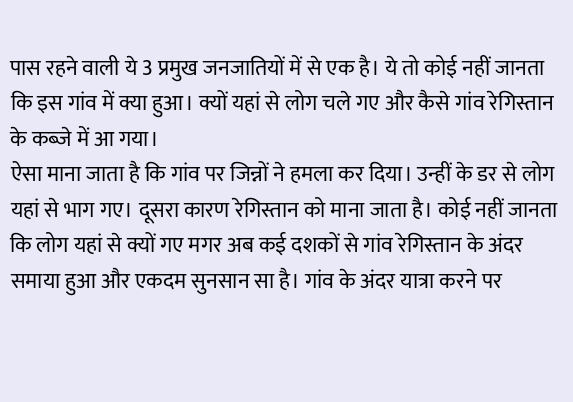पास रहने वाली ये 3 प्रमुख जनजातियों में से एक है। ये तो कोई नहीं जानता कि इस गांव में क्या हुआ। क्यों यहां से लोग चले गए और कैसे गांव रेगिस्तान के कब्जे में आ गया।
ऐसा माना जाता है कि गांव पर जिन्नों ने हमला कर दिया। उन्हीं के डर से लोग यहां से भाग गए। दूसरा कारण रेगिस्तान को माना जाता है। कोई नहीं जानता कि लोग यहां से क्यों गए मगर अब कई दशकों से गांव रेगिस्तान के अंदर समाया हुआ और एकदम सुनसान सा है। गांव के अंदर यात्रा करने पर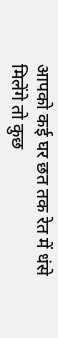आपको कई घर छत तक रेत में धंसे मिलेंगे तो कुछ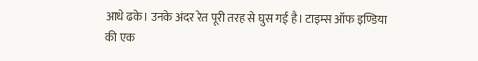आधे ढके। उनके अंदर रेत पूरी तरह से घुस गई है। टाइम्स ऑफ इण्डिया की एक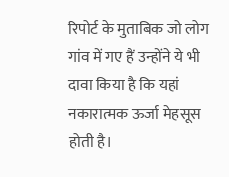रिपोर्ट के मुताबिक जो लोग गांव में गए हैं उन्होंने ये भी दावा किया है कि यहां नकारात्मक ऊर्जा मेहसूस होती है।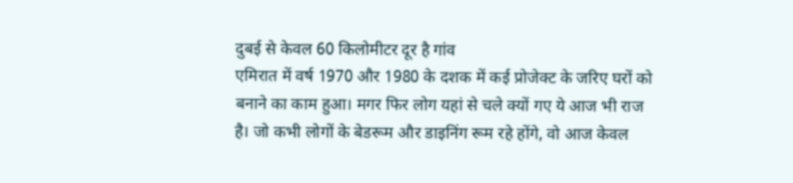दुबई से केवल 60 किलोमीटर दूर है गांव
एमिरात में वर्ष 1970 और 1980 के दशक में कई प्रोजेक्ट के जरिए घरों को बनाने का काम हुआ। मगर फिर लोग यहां से चले क्यों गए ये आज भी राज है। जो कभी लोगों के बेडरूम और डाइनिंग रूम रहे होंगे, वो आज केवल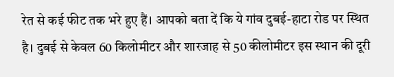रेत से कई फीट तक भरे हुए हैं। आपको बता दें कि ये गांव दुबई-हाटा रोड पर स्थित है। दुबई से केवल 60 किलोमीटर और शारजाह से 50 कीलोमीटर इस स्थान की दूरी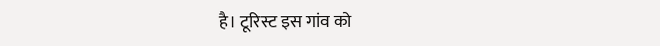है। टूरिस्ट इस गांव को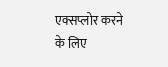एक्सप्लोर करने के लिए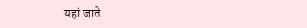यहां जाते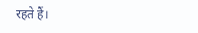रहते हैं।